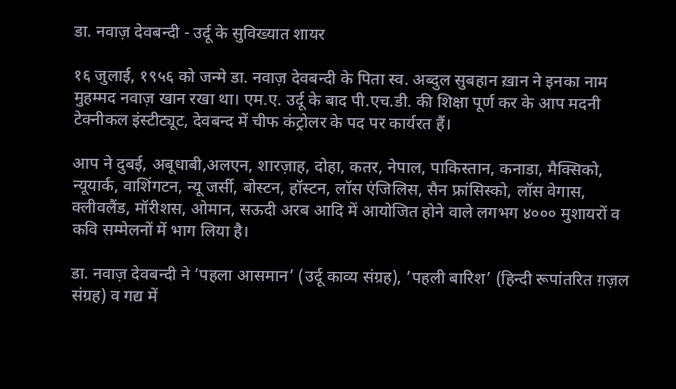डा. नवाज़ देवबन्दी - उर्दू के सुविख्यात शायर

१६ जुलाई, १९५६ को जन्मे डा. नवाज़ देवबन्दी के पिता स्व. अब्दुल सुब‍हान ख़ान ने इनका नाम मुहम्मद नवाज़ खान रखा था। एम.ए. उर्दू के बाद पी.एच.डी. की शिक्षा पूर्ण कर के आप मदनी टेक्नीकल इंस्टीट्यूट, देवबन्द में चीफ कंट्रोलर के पद पर कार्यरत हैं।

आप ने दुबई, अबूधाबी,अलएन, शारज़ाह, दोहा, कतर, नेपाल, पाकिस्तान, कनाडा, मैक्सिको, न्यूयार्क, वाशिंगटन, न्यू जर्सी, बोस्टन, हॉस्टन, लॉस एंजिलिस, सैन फ्रांसिस्को, लॉस वेगास, क्लीवलैंड, मॉरीशस, ओमान, सऊदी अरब आदि में आयोजित होने वाले लगभग ४००० मुशायरों व कवि सम्मेलनों में भाग लिया है।

डा. नवाज़ देवबन्दी ने ’पहला आसमान’ (उर्दू काव्य संग्रह), ’पहली बारिश’ (हिन्दी रूपांतरित ग़ज़ल संग्रह) व गद्य में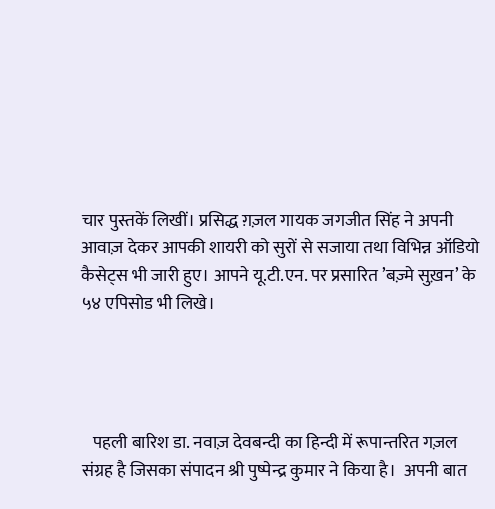चार पुस्तकें लिखीं। प्रसिद्ध ग़ज़ल गायक जगजीत सिंह ने अपनी आवाज़ देकर आपकी शायरी को सुरों से सजाया तथा विभिन्न ऑडियो कैसेट्स भी जारी हुए। आपने यू.टी.एन. पर प्रसारित ’बज़्मे सुख़न’ के ५४ एपिसोड भी लिखे।




   पहली बारिश डा. नवाज़ देवबन्दी का हिन्दी में रूपान्तरित गज़ल संग्रह है जिसका संपादन श्री पुष्पेन्द्र कुमार ने किया है।  अपनी बात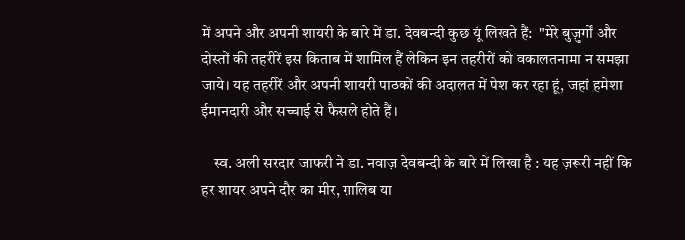में अपने और अपनी शायरी के बारे में डा. देवबन्दी कुछ यूं लिखते हैं:  "मेरे बुज़ुर्गों और दोस्तों की तहरीरें इस किताब में शामिल हैं लेकिन इन तहरीरों को वकालतनामा न समझा जाये। यह तहरीरें और अपनी शायरी पाठकों की अदालत में पेश कर रहा हूं, जहां हमेशा ईमानदारी और सच्चाई से फैसले होते हैं।

    स्व. अली सरदार जाफरी ने डा. नवाज़ देवबन्दी के बारे में लिखा है : यह ज़रूरी नहीं कि हर शायर अपने दौर का मीर, ग़ालिब या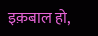इक़बाल हो,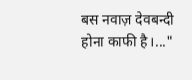बस नवाज़ देवबन्दी होना काफी है।..."